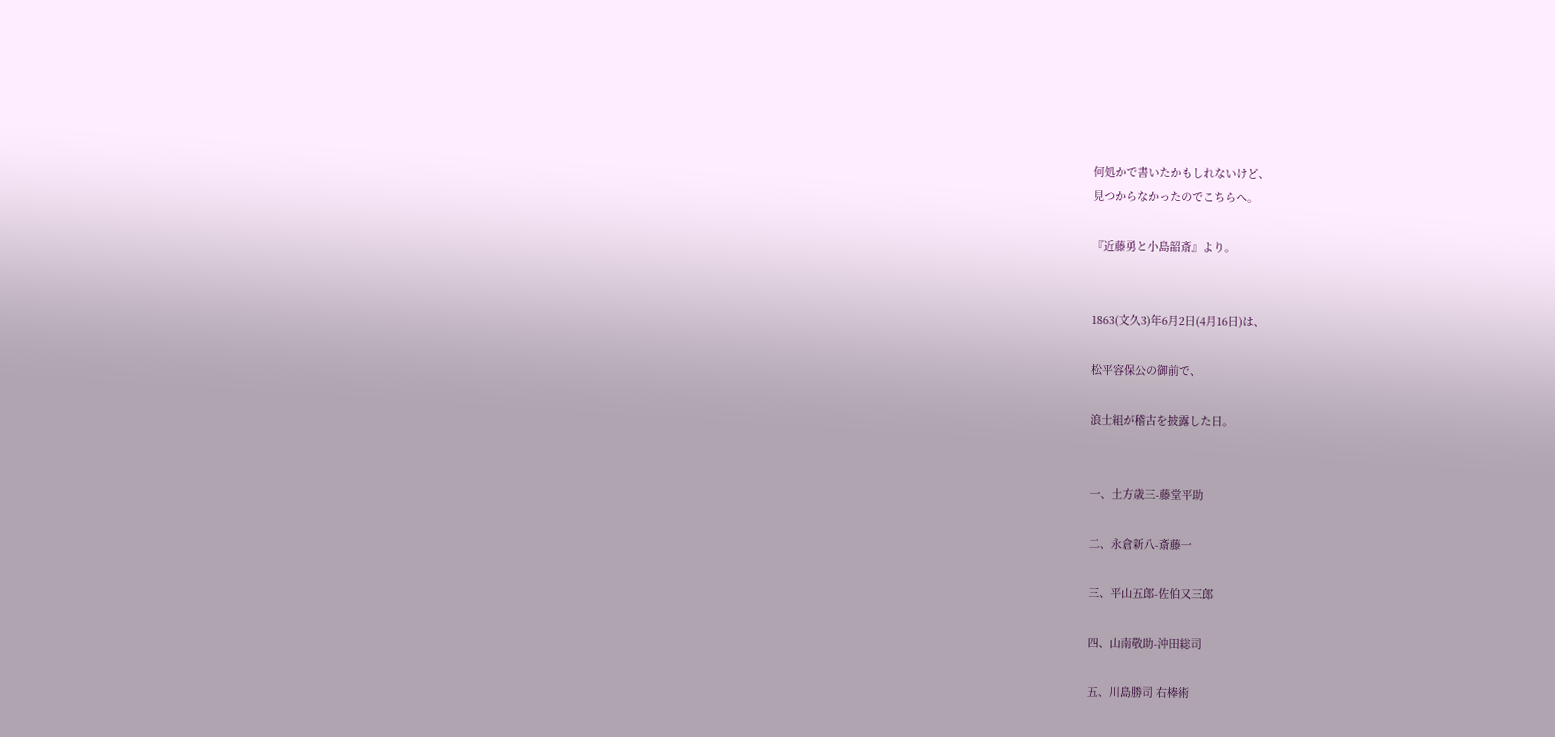何処かで書いたかもしれないけど、
見つからなかったのでこちらへ。

『近藤勇と小島韶斎』より。


1863(文久3)年6月2日(4月16日)は、

松平容保公の御前で、

浪士組が稽古を披露した日。


一、土方歳三-藤堂平助

二、永倉新八-斎藤一

三、平山五郎-佐伯又三郎

四、山南敬助-沖田総司

五、川島勝司 右棒術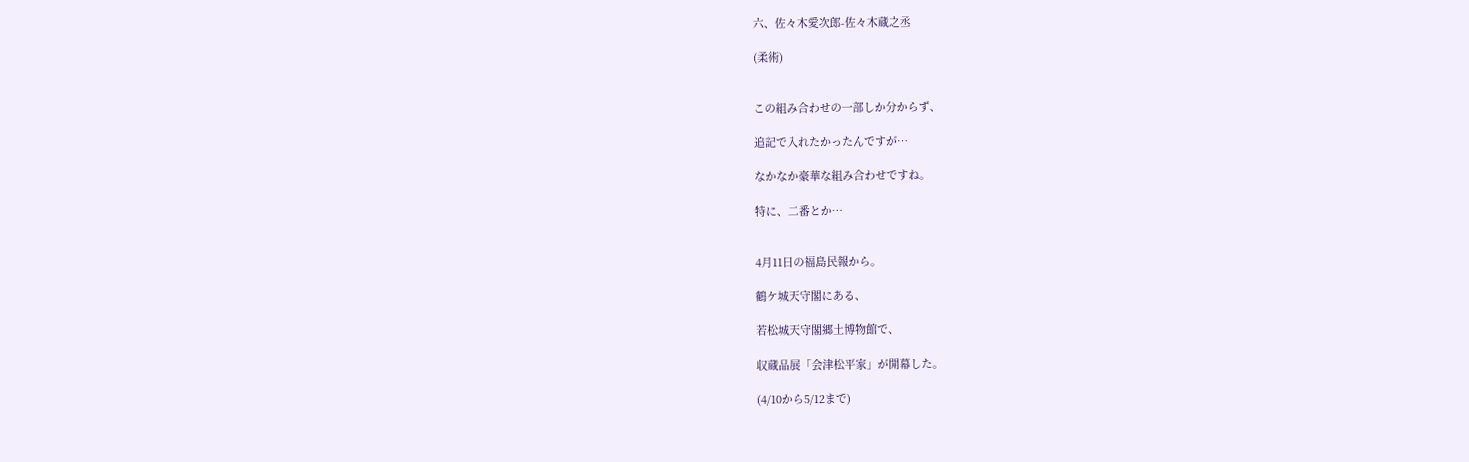六、佐々木愛次郎-佐々木蔵之丞

(柔術)


この組み合わせの一部しか分からず、

追記で入れたかったんですが…

なかなか豪華な組み合わせですね。

特に、二番とか…


4月11日の福島民報から。

鶴ケ城天守閣にある、

若松城天守閣郷土博物館で、

収蔵品展「会津松平家」が開幕した。

(4/10から5/12まで)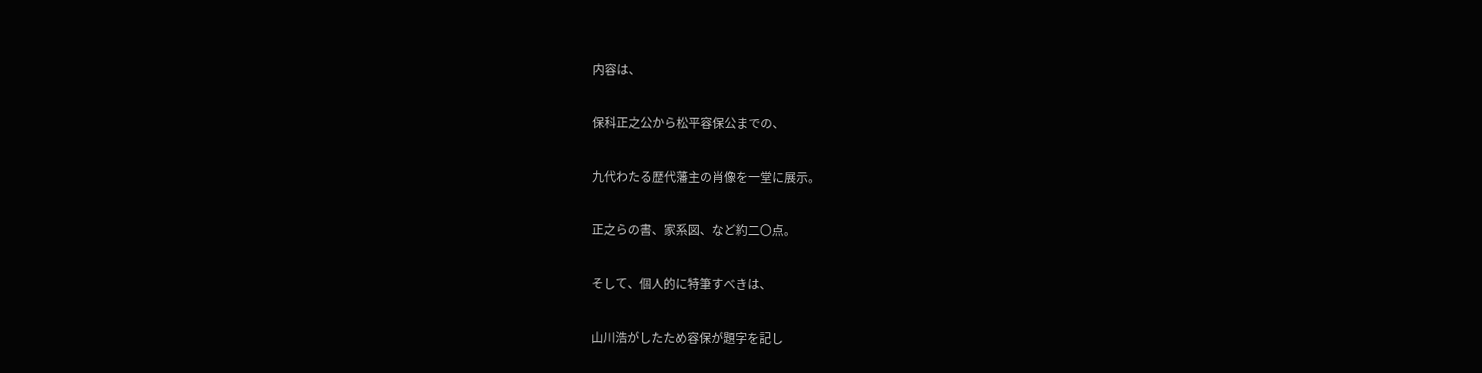内容は、

保科正之公から松平容保公までの、

九代わたる歴代藩主の肖像を一堂に展示。

正之らの書、家系図、など約二〇点。

そして、個人的に特筆すべきは、

山川浩がしたため容保が題字を記し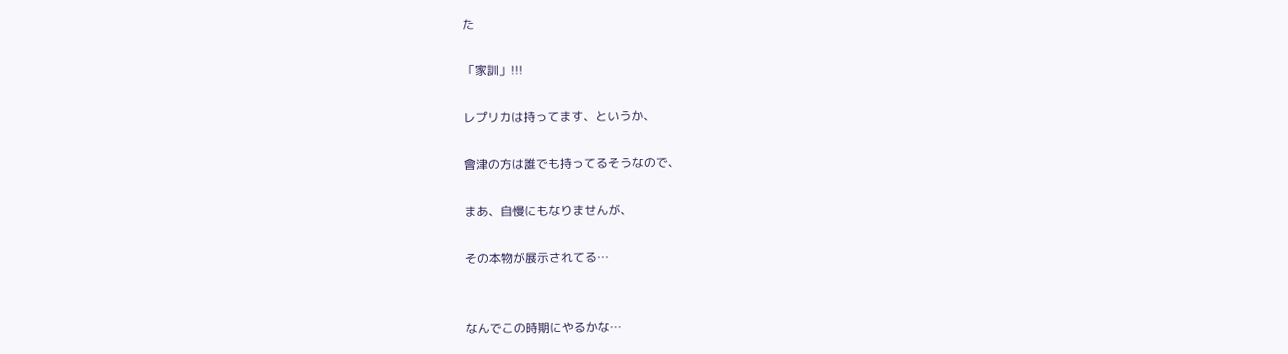た

「家訓」!!!

レプリカは持ってます、というか、

會津の方は誰でも持ってるそうなので、

まあ、自慢にもなりませんが、

その本物が展示されてる…


なんでこの時期にやるかな…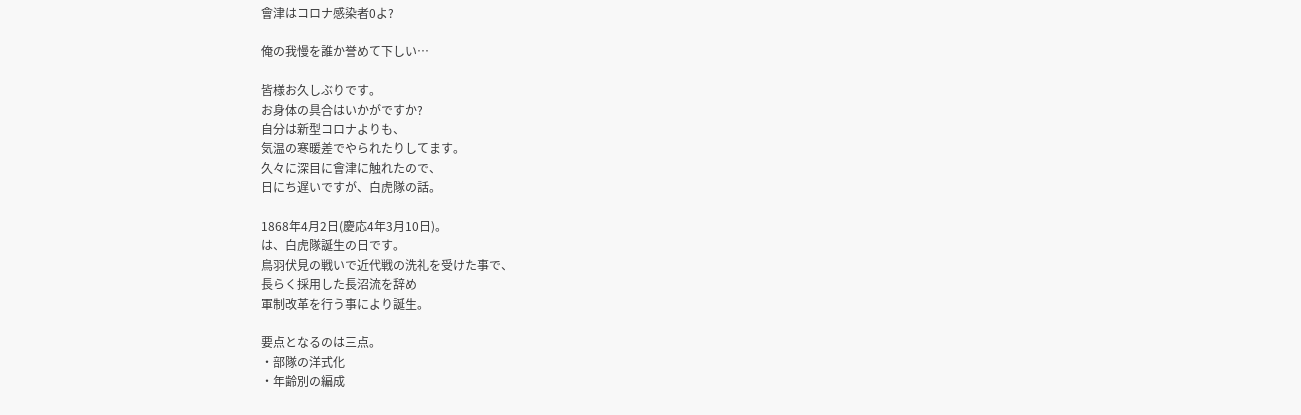會津はコロナ感染者0よ?

俺の我慢を誰か誉めて下しい…

皆様お久しぶりです。
お身体の具合はいかがですか?
自分は新型コロナよりも、
気温の寒暖差でやられたりしてます。
久々に深目に會津に触れたので、
日にち遅いですが、白虎隊の話。

1868年4月2日(慶応4年3月10日)。
は、白虎隊誕生の日です。
鳥羽伏見の戦いで近代戦の洗礼を受けた事で、
長らく採用した長沼流を辞め
軍制改革を行う事により誕生。

要点となるのは三点。
・部隊の洋式化
・年齢別の編成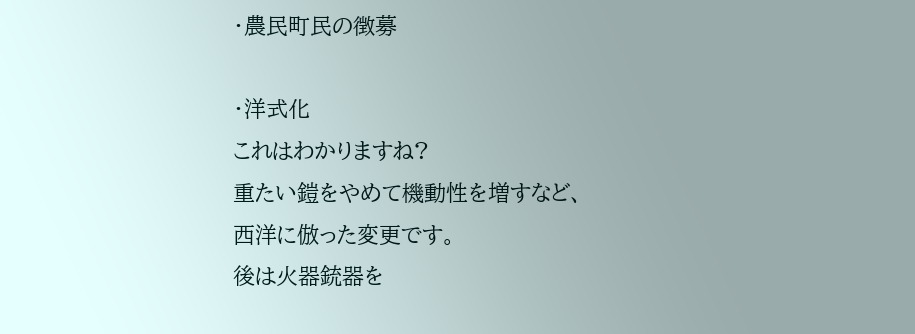・農民町民の徴募

・洋式化
これはわかりますね?
重たい鎧をやめて機動性を増すなど、
西洋に倣った変更です。
後は火器銃器を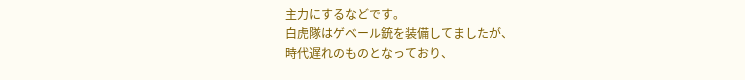主力にするなどです。
白虎隊はゲベール銃を装備してましたが、
時代遅れのものとなっており、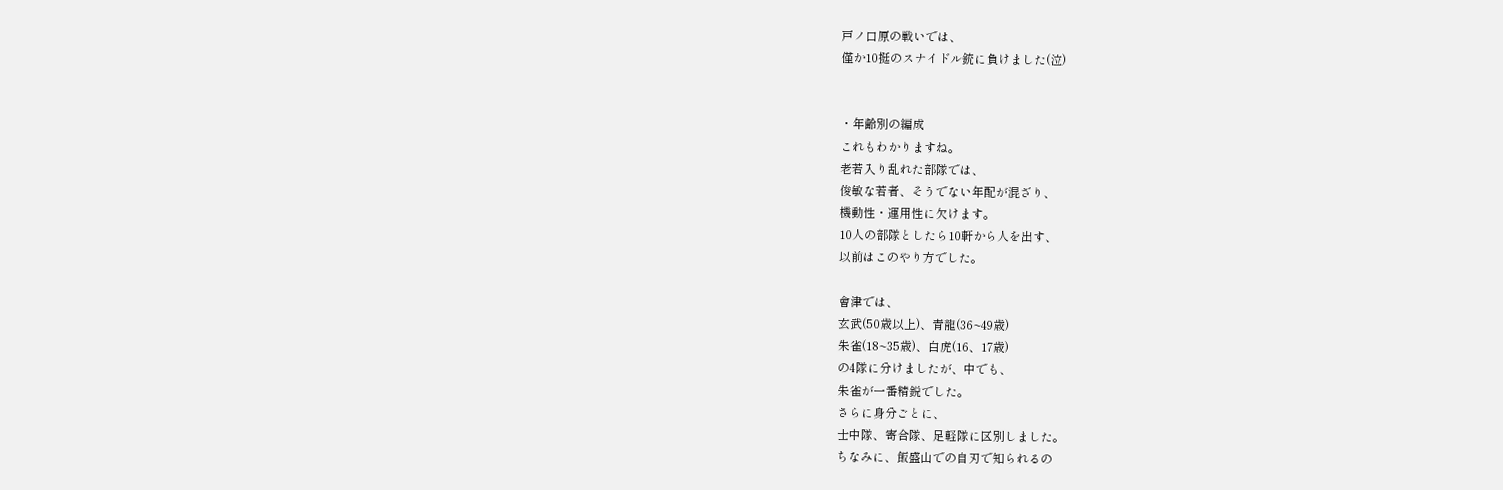戸ノ口原の戦いでは、
僅か10挺のスナイドル銃に負けました(泣)


・年齢別の編成
これもわかりますね。
老若入り乱れた部隊では、
俊敏な若者、そうでない年配が混ざり、
機動性・運用性に欠けます。
10人の部隊としたら10軒から人を出す、
以前はこのやり方でした。

會津では、
玄武(50歳以上)、青龍(36~49歳)
朱雀(18~35歳)、白虎(16、17歳)
の4隊に分けましたが、中でも、
朱雀が一番精鋭でした。
さらに身分ごとに、
士中隊、寄合隊、足軽隊に区別しました。
ちなみに、飯盛山での自刃で知られるの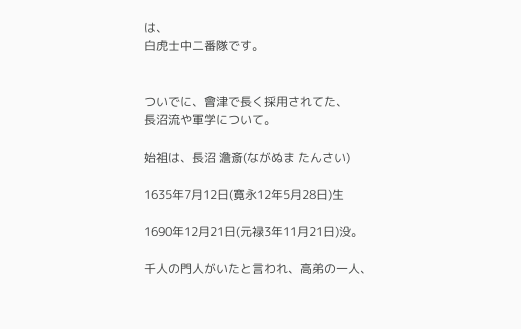は、
白虎士中二番隊です。


ついでに、會津で長く採用されてた、
長沼流や軍学について。

始祖は、長沼 澹斎(ながぬま たんさい)

1635年7月12日(寛永12年5月28日)生

1690年12月21日(元禄3年11月21日)没。

千人の門人がいたと言われ、高弟の一人、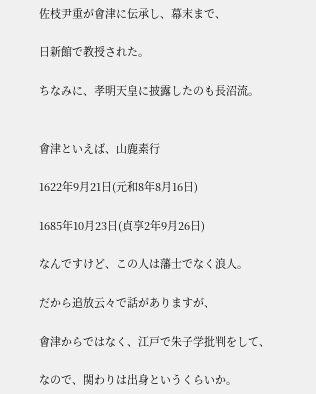佐枝尹重が會津に伝承し、幕末まで、

日新館で教授された。

ちなみに、孝明天皇に披露したのも長沼流。


會津といえば、山鹿素行

1622年9月21日(元和8年8月16日)

1685年10月23日(貞享2年9月26日)

なんですけど、この人は藩士でなく浪人。

だから追放云々で話がありますが、

會津からではなく、江戸で朱子学批判をして、

なので、関わりは出身というくらいか。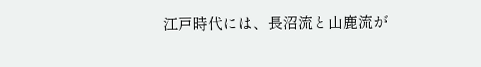江戸時代には、長沼流と山鹿流が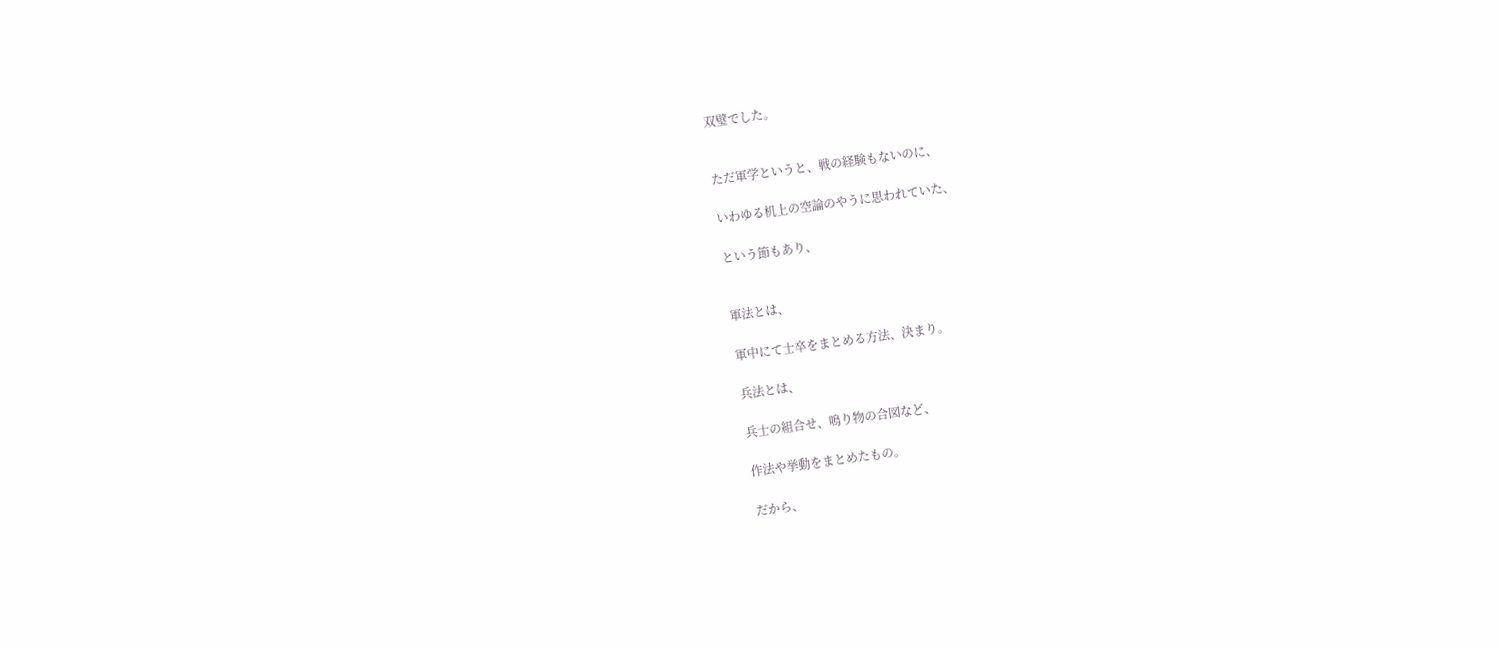双璧でした。


ただ軍学というと、戦の経験もないのに、

いわゆる机上の空論のやうに思われていた、

という節もあり、


軍法とは、

軍中にて士卒をまとめる方法、決まり。

兵法とは、

兵士の組合せ、鳴り物の合図など、

作法や挙動をまとめたもの。

だから、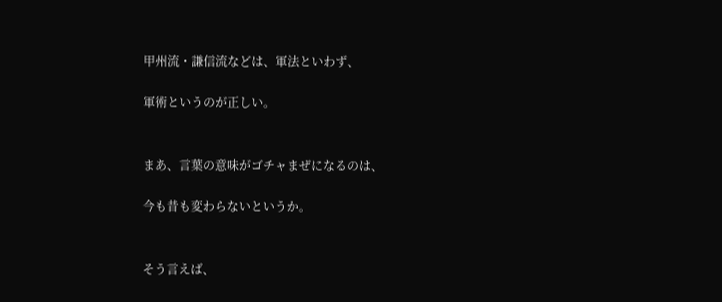甲州流・謙信流などは、軍法といわず、

軍術というのが正しい。


まあ、言葉の意味がゴチャまぜになるのは、

今も昔も変わらないというか。


そう言えば、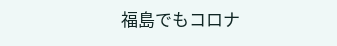福島でもコロナ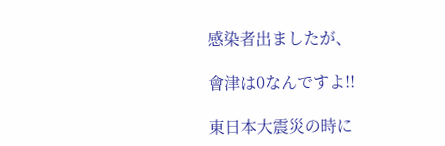感染者出ましたが、

會津は0なんですよ!!

東日本大震災の時に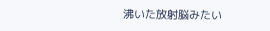沸いた放射脳みたい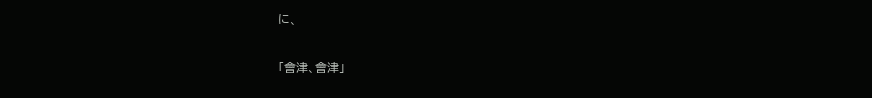に、

「會津、會津」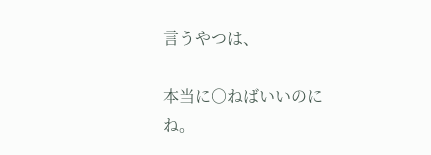言うやつは、

本当に○ねばいいのにね。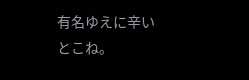有名ゆえに辛いとこね。